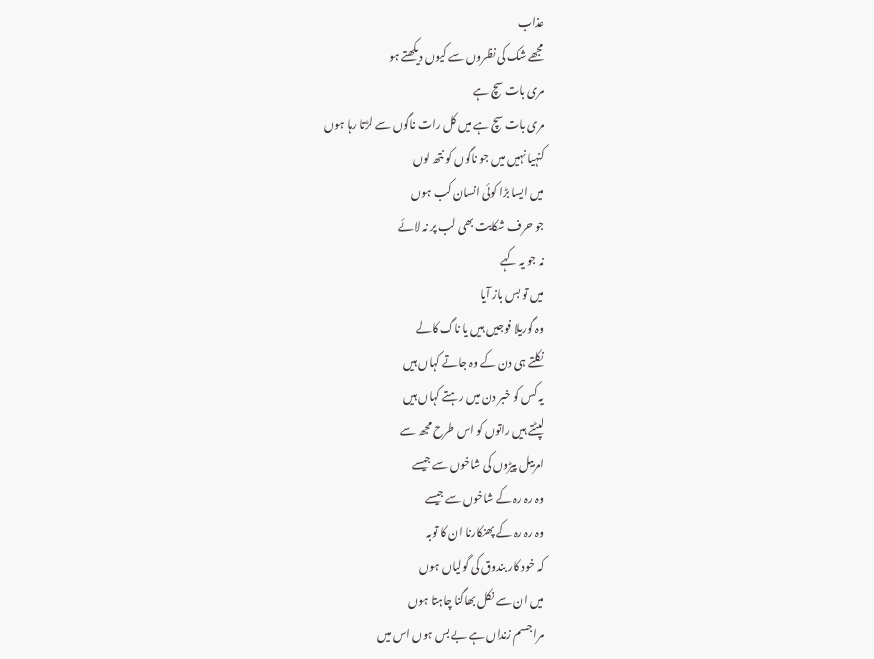عذاب
مجھے شک کی نظروں سے کیوں دیکھتے ہو
مری بات سچ ہے
مری بات سچ ہے میں کل رات ناگوں سے لڑتا رہا ہوں
کنہیا نہیں میں جو ناگوں کو نتھ لوں
میں ایسا بڑا کوئی انسان کب ہوں
جو حرف شکایت بھی لب پر نہ لائے
نہ جو یہ کہے
میں تو بس باز آیا
وہ گوریلا فوجیں ہیں یا ناگ کالے
نکلتے ہی دن کے وہ جاتے کہاں ہیں
یہ کس کو خبر دن میں رہتے کہاں ہیں
لپٹتے ہیں راتوں کو اس طرح مجھ سے
امربیل پیڑوں کی شاخوں سے جیسے
وہ رہ رہ کے شاخوں سے جیسے
وہ رہ رہ کے پھنکارنا ان کا توبہ
کہ خود کار بندوق کی گولیاں ہوں
میں ان سے نکل بھاگنا چاہتا ہوں
مرا جسم زنداں ہے بے بس ہوں اس میں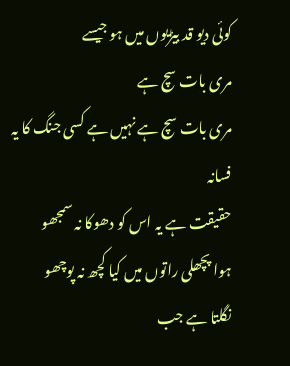کوئی دیو قد بیڑیوں میں ہو جیسے
مری بات سچ ہے
مری بات سچ ہے نہیں ہے کسی جنگ کا یہ فسانہ
حقیقت ہے یہ اس کو دھوکا نہ سمجھو
ہوا پچھلی راتوں میں کیا کچھ نہ پوچھو
نگلتا ہے جب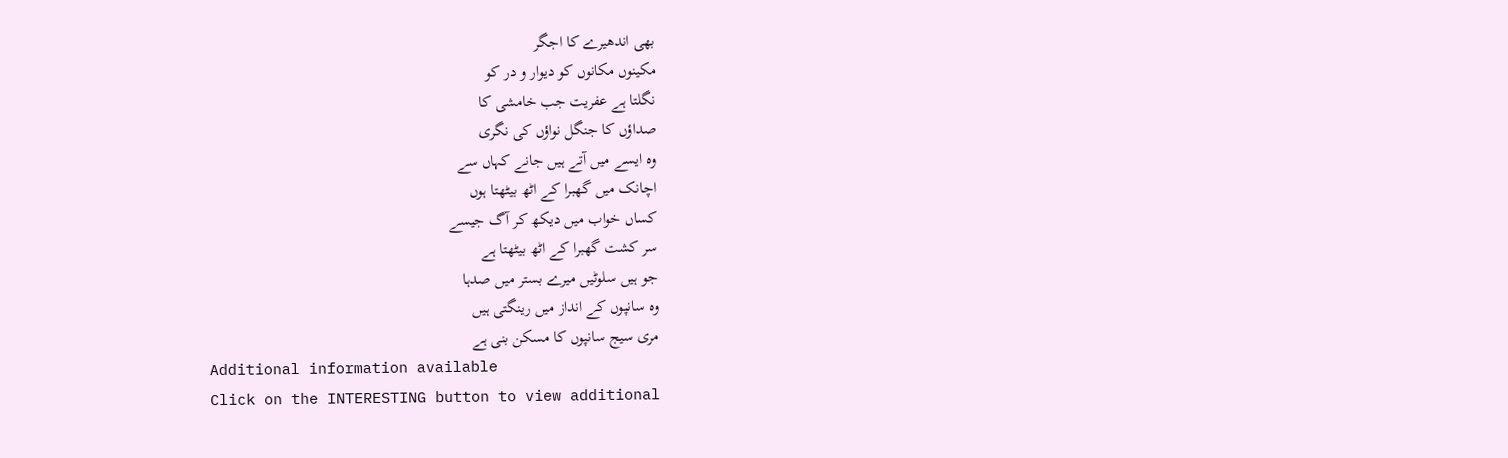بھی اندھیرے کا اجگر
مکینوں مکانوں کو دیوار و در کو
نگلتا ہے عفریت جب خامشی کا
صداؤں کا جنگل نواؤں کی نگری
وہ ایسے میں آتے ہیں جانے کہاں سے
اچانک میں گھبرا کے اٹھ بیٹھتا ہوں
کساں خواب میں دیکھ کر آگ جیسے
سر کشت گھبرا کے اٹھ بیٹھتا ہے
جو ہیں سلوٹیں میرے بستر میں صدہا
وہ سانپوں کے انداز میں رینگتی ہیں
مری سیج سانپوں کا مسکن بنی ہے
Additional information available
Click on the INTERESTING button to view additional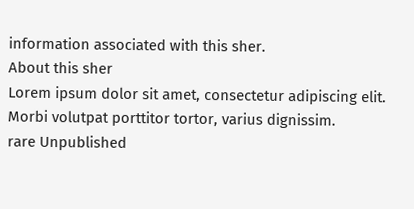information associated with this sher.
About this sher
Lorem ipsum dolor sit amet, consectetur adipiscing elit. Morbi volutpat porttitor tortor, varius dignissim.
rare Unpublished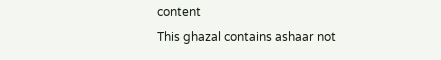content
This ghazal contains ashaar not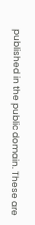published in the public domain. These are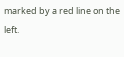marked by a red line on the left.